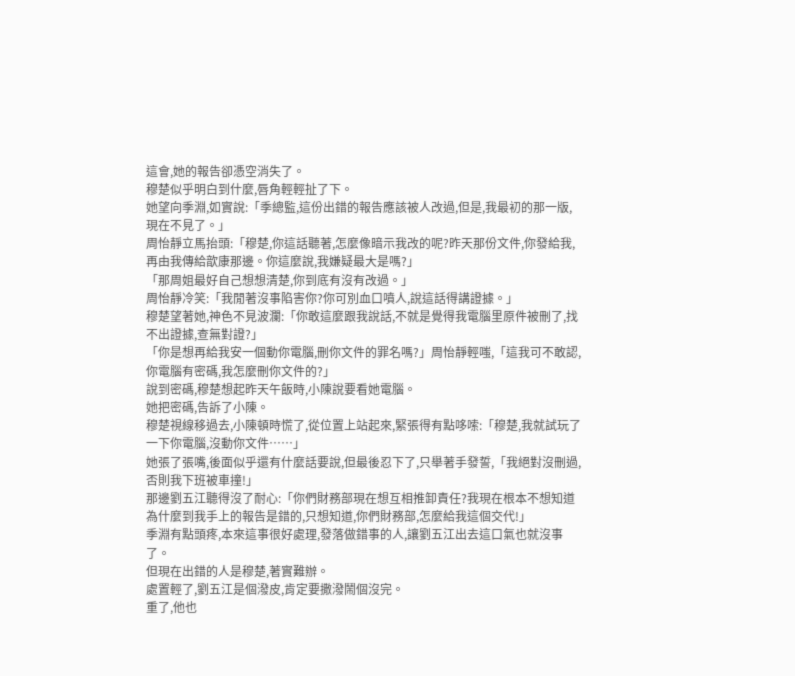這會,她的報告卻憑空消失了。
穆楚似乎明白到什麼,唇角輕輕扯了下。
她望向季淵,如實說:「季總監,這份出錯的報告應該被人改過,但是,我最初的那一版,現在不見了。」
周怡靜立馬抬頭:「穆楚,你這話聽著,怎麼像暗示我改的呢?昨天那份文件,你發給我,再由我傳給歆康那邊。你這麼說,我嫌疑最大是嗎?」
「那周姐最好自己想想清楚,你到底有沒有改過。」
周怡靜冷笑:「我閒著沒事陷害你?你可別血口噴人,說這話得講證據。」
穆楚望著她,神色不見波瀾:「你敢這麼跟我說話,不就是覺得我電腦里原件被刪了,找不出證據,查無對證?」
「你是想再給我安一個動你電腦,刪你文件的罪名嗎?」周怡靜輕嗤,「這我可不敢認,你電腦有密碼,我怎麼刪你文件的?」
說到密碼,穆楚想起昨天午飯時,小陳說要看她電腦。
她把密碼,告訴了小陳。
穆楚視線移過去,小陳頓時慌了,從位置上站起來,緊張得有點哆嗦:「穆楚,我就試玩了一下你電腦,沒動你文件……」
她張了張嘴,後面似乎還有什麼話要說,但最後忍下了,只舉著手發誓,「我絕對沒刪過,否則我下班被車撞!」
那邊劉五江聽得沒了耐心:「你們財務部現在想互相推卸責任?我現在根本不想知道為什麼到我手上的報告是錯的,只想知道,你們財務部,怎麼給我這個交代!」
季淵有點頭疼,本來這事很好處理,發落做錯事的人,讓劉五江出去這口氣也就沒事了。
但現在出錯的人是穆楚,著實難辦。
處置輕了,劉五江是個潑皮,肯定要撒潑鬧個沒完。
重了,他也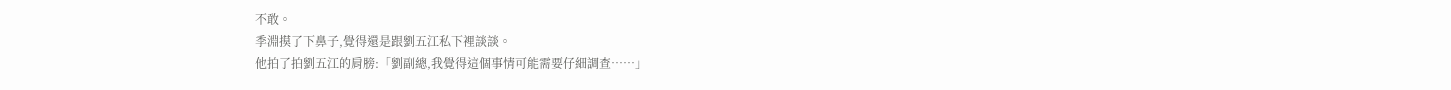不敢。
季淵摸了下鼻子,覺得還是跟劉五江私下裡談談。
他拍了拍劉五江的肩膀:「劉副總,我覺得這個事情可能需要仔細調查……」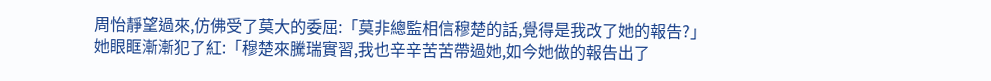周怡靜望過來,仿佛受了莫大的委屈:「莫非總監相信穆楚的話,覺得是我改了她的報告?」
她眼眶漸漸犯了紅:「穆楚來騰瑞實習,我也辛辛苦苦帶過她,如今她做的報告出了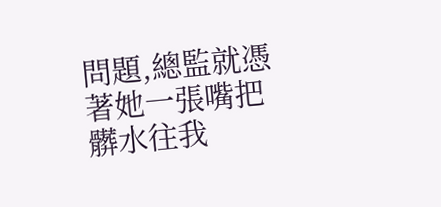問題,總監就憑著她一張嘴把髒水往我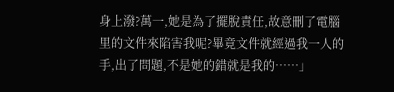身上潑?萬一,她是為了擺脫責任,故意刪了電腦里的文件來陷害我呢?畢竟文件就經過我一人的手,出了問題,不是她的錯就是我的……」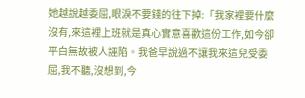她越說越委屈,眼淚不要錢的往下掉:「我家裡要什麼沒有,來這裡上班就是真心實意喜歡這份工作,如今卻平白無故被人誣陷。我爸早說過不讓我來這兒受委屈,我不聽,沒想到,今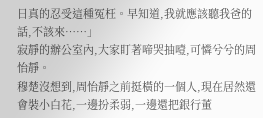日真的忍受這種冤枉。早知道,我就應該聽我爸的話,不該來……」
寂靜的辦公室內,大家盯著啼哭抽噎,可憐兮兮的周怡靜。
穆楚沒想到,周怡靜之前挺橫的一個人,現在居然還會裝小白花,一邊扮柔弱,一邊還把銀行董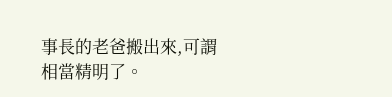事長的老爸搬出來,可謂相當精明了。